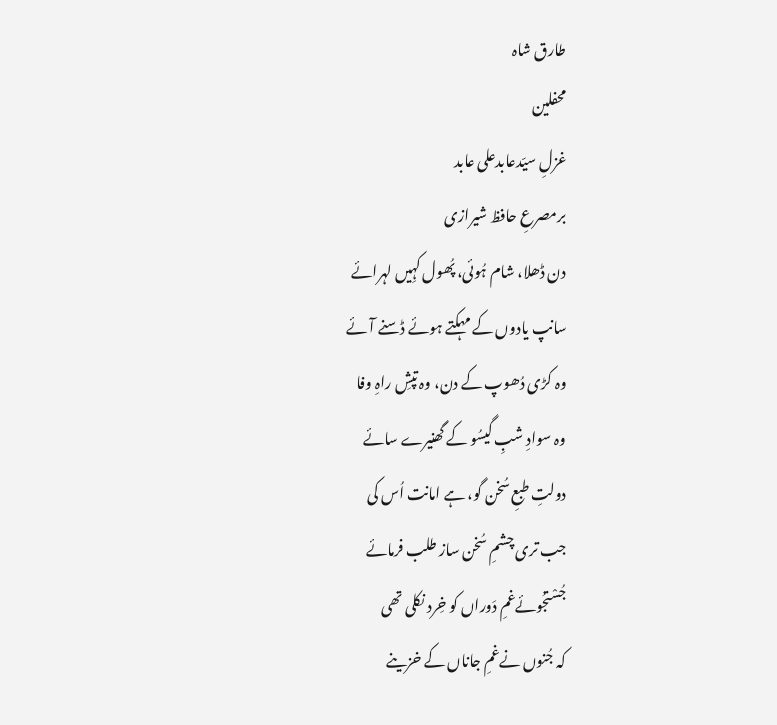طارق شاہ
محفلین
غزلِ سیّدعابدعلی عابد
برمصرعِ حافظ شیرازی
دن ڈھلا، شام ہُوئی، پُھول کہِیں لہرائے
سانپ یادوں کے مہکتے ہوئے ڈسنے آئے
وہ کڑی دُھوپ کے دن، وہ تپشِ راہِ وفا
وہ سوادِ شبِ گیسُو کے گھنیرے سائے
دولتِ طبعِ سُخن گو، ہے امانت اُس کی
جب تری چشمِ سُخن ساز طلب فرمائے
جُسْتجُوئےغمِ دَوراں کو خِرد نکلی تھی
کہ جُنوں نےغمِ جاناں کے خزینے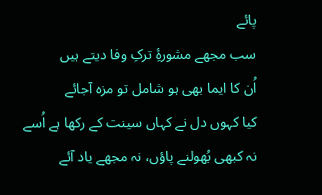پائے
سب مجھے مشورۂِ ترکِ وفا دیتے ہیں
اُن کا ایما بھی ہو شامل تو مزہ آجائے
کیا کہوں دل نے کہاں سینت کے رکھا ہے اُسے
نہ کبھی بُھولنے پاؤں، نہ مجھے یاد آئے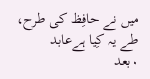میں نے حافِظ کی طرح، طے یہ کِیا ہےعابد
٠بعد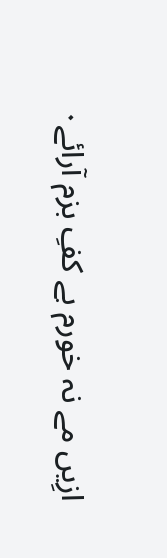ازِیں مے نہ خورم بے کفِ بزم آرائے٠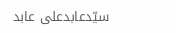سیّدعابدعلی عابد